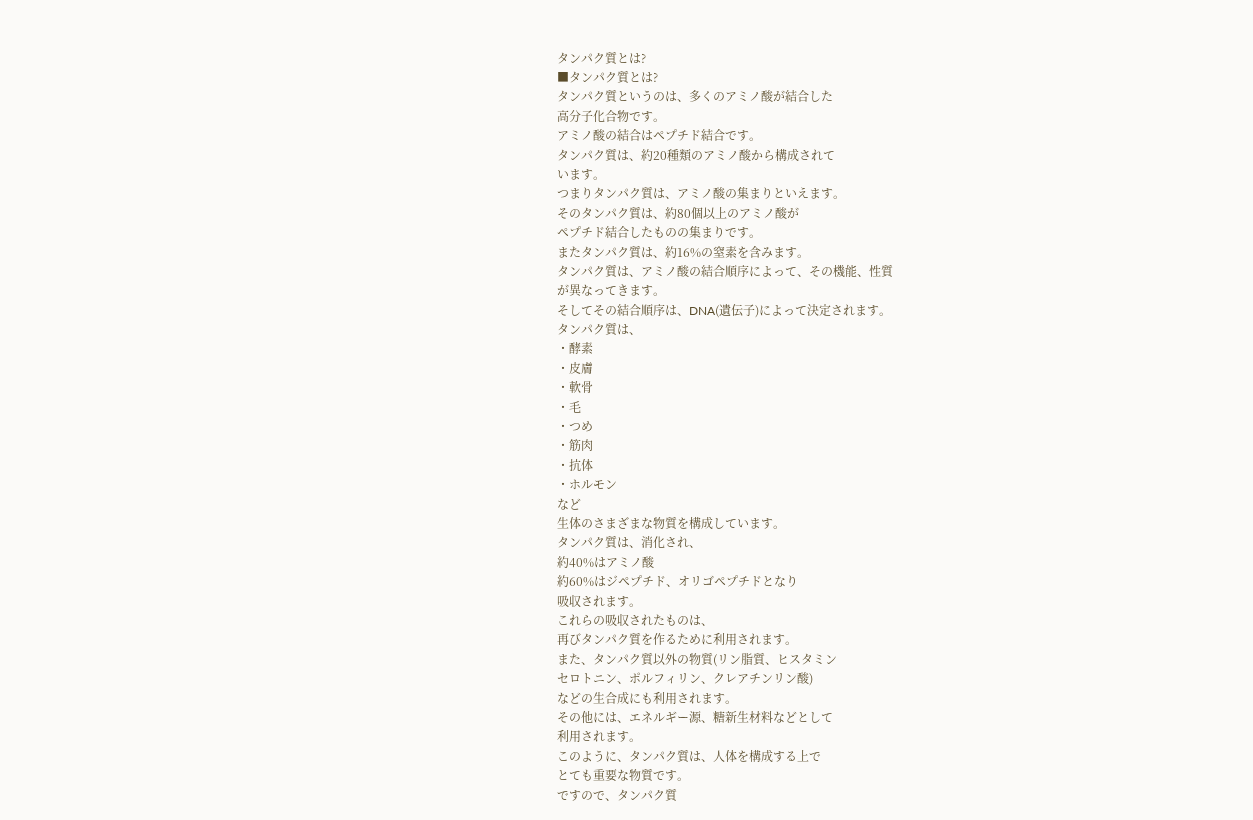タンパク質とは?
■タンパク質とは?
タンパク質というのは、多くのアミノ酸が結合した
高分子化合物です。
アミノ酸の結合はペプチド結合です。
タンパク質は、約20種類のアミノ酸から構成されて
います。
つまりタンパク質は、アミノ酸の集まりといえます。
そのタンパク質は、約80個以上のアミノ酸が
ペプチド結合したものの集まりです。
またタンパク質は、約16%の窒素を含みます。
タンパク質は、アミノ酸の結合順序によって、その機能、性質
が異なってきます。
そしてその結合順序は、DNA(遺伝子)によって決定されます。
タンパク質は、
・酵素
・皮膚
・軟骨
・毛
・つめ
・筋肉
・抗体
・ホルモン
など
生体のさまざまな物質を構成しています。
タンパク質は、消化され、
約40%はアミノ酸
約60%はジペプチド、オリゴペプチドとなり
吸収されます。
これらの吸収されたものは、
再びタンパク質を作るために利用されます。
また、タンパク質以外の物質(リン脂質、ヒスタミン
セロトニン、ポルフィリン、クレアチンリン酸)
などの生合成にも利用されます。
その他には、エネルギー源、糖新生材料などとして
利用されます。
このように、タンパク質は、人体を構成する上で
とても重要な物質です。
ですので、タンパク質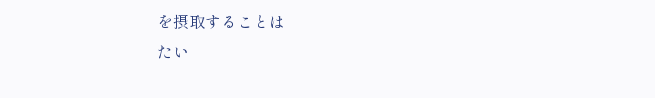を摂取することは
たい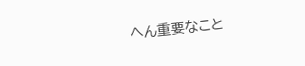へん重要なこと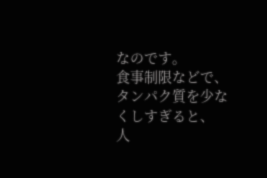なのです。
食事制限などで、タンパク質を少なくしすぎると、
人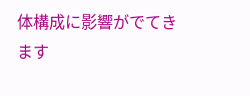体構成に影響がでてきます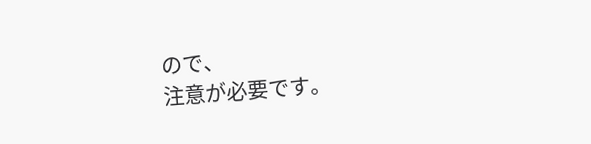ので、
注意が必要です。